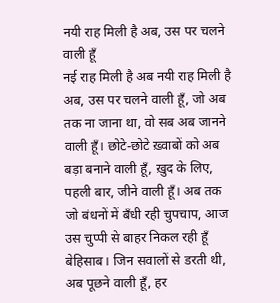नयी राह मिली है अब, उस पर चलने वाली हूँ
नई राह मिली है अब नयी राह मिली है अब, उस पर चलने वाली हूँ, जो अब तक ना जाना था, वो सब अब जानने वाली हूँ। छोटे-छोटे ख़्वाबों को अब बड़ा बनाने वाली हूँ, ख़ुद के लिए, पहली बार, जीने वाली हूँ। अब तक जो बंधनों में बँधी रही चुपचाप, आज उस चुप्पी से बाहर निकल रही हूँ बेहिसाब। जिन सवालों से डरती थी, अब पूछने वाली हूँ, हर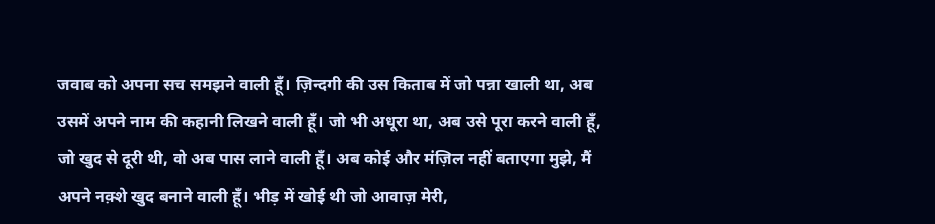जवाब को अपना सच समझने वाली हूँ। ज़िन्दगी की उस किताब में जो पन्ना खाली था, अब उसमें अपने नाम की कहानी लिखने वाली हूँ। जो भी अधूरा था, अब उसे पूरा करने वाली हूँ, जो खुद से दूरी थी, वो अब पास लाने वाली हूँ। अब कोई और मंज़िल नहीं बताएगा मुझे, मैं अपने नक़्शे खुद बनाने वाली हूँ। भीड़ में खोई थी जो आवाज़ मेरी,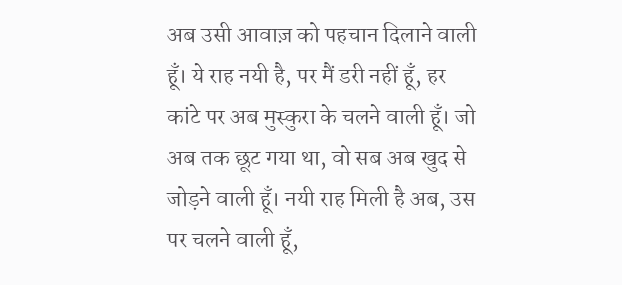अब उसी आवाज़ को पहचान दिलाने वाली हूँ। ये राह नयी है, पर मैं डरी नहीं हूँ, हर कांटे पर अब मुस्कुरा के चलने वाली हूँ। जो अब तक छूट गया था, वो सब अब खुद से जोड़ने वाली हूँ। नयी राह मिली है अब, उस पर चलने वाली हूँ,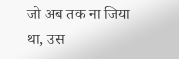जो अब तक ना जिया था, उस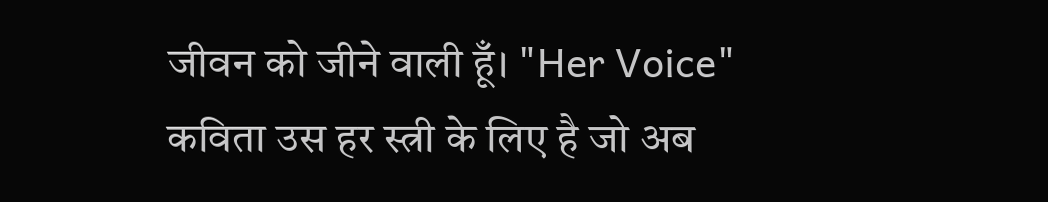जीवन को जीने वाली हूँ। "Her Voice" कविता उस हर स्त्री के लिए है जो अब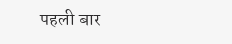पहली बार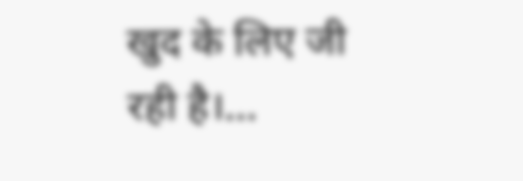खुद के लिए जी रही है।...